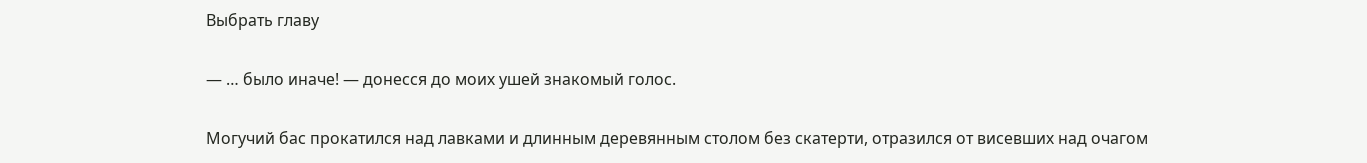Выбрать главу

— … было иначе! — донесся до моих ушей знакомый голос.

Могучий бас прокатился над лавками и длинным деревянным столом без скатерти, отразился от висевших над очагом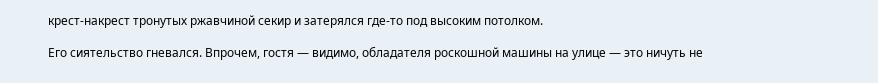крест-накрест тронутых ржавчиной секир и затерялся где-то под высоким потолком.

Его сиятельство гневался. Впрочем, гостя — видимо, обладателя роскошной машины на улице — это ничуть не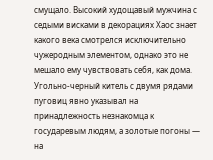смущало. Высокий худощавый мужчина с седыми висками в декорациях Хаос знает какого века смотрелся исключительно чужеродным элементом, однако это не мешало ему чувствовать себя, как дома. Угольно-черный китель с двумя рядами пуговиц явно указывал на принадлежность незнакомца к государевым людям, а золотые погоны — на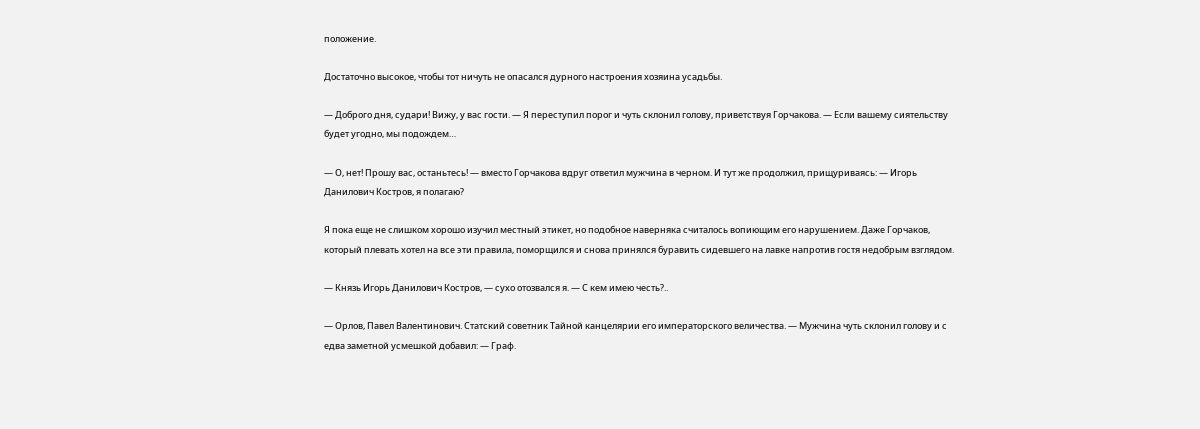положение.

Достаточно высокое, чтобы тот ничуть не опасался дурного настроения хозяина усадьбы.

— Доброго дня, судари! Вижу, у вас гости. — Я переступил порог и чуть склонил голову, приветствуя Горчакова. — Если вашему сиятельству будет угодно, мы подождем…

— О, нет! Прошу вас, останьтесь! — вместо Горчакова вдруг ответил мужчина в черном. И тут же продолжил, прищуриваясь: — Игорь Данилович Костров, я полагаю?

Я пока еще не слишком хорошо изучил местный этикет, но подобное наверняка считалось вопиющим его нарушением. Даже Горчаков, который плевать хотел на все эти правила, поморщился и снова принялся буравить сидевшего на лавке напротив гостя недобрым взглядом.

— Князь Игорь Данилович Костров, — сухо отозвался я. — С кем имею честь?..

— Орлов, Павел Валентинович. Статский советник Тайной канцелярии его императорского величества. — Мужчина чуть склонил голову и с едва заметной усмешкой добавил: — Граф.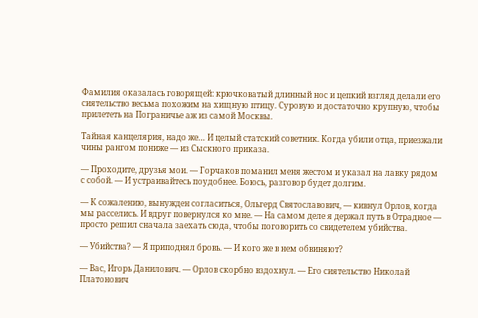Фамилия оказалась говорящей: крючковатый длинный нос и цепкий взгляд делали его сиятельство весьма похожим на хищную птицу. Суровую и достаточно крупную, чтобы прилететь на Пограничье аж из самой Москвы.

Тайная канцелярия, надо же… И целый статский советник. Когда убили отца, приезжали чины рангом пониже — из Сыскного приказа.

— Проходите, друзья мои. — Горчаков поманил меня жестом и указал на лавку рядом с собой. — И устраивайтесь поудобнее. Боюсь, разговор будет долгим.

— К сожалению, вынужден согласиться, Ольгерд Святославович, — кивнул Орлов, когда мы расселись. И вдруг повернулся ко мне. — На самом деле я держал путь в Отрадное — просто решил сначала заехать сюда, чтобы поговорить со свидетелем убийства.

— Убийства? — Я приподнял бровь. — И кого же в нем обвиняют?

— Вас, Игорь Данилович. — Орлов скорбно вздохнул. — Его сиятельство Николай Платонович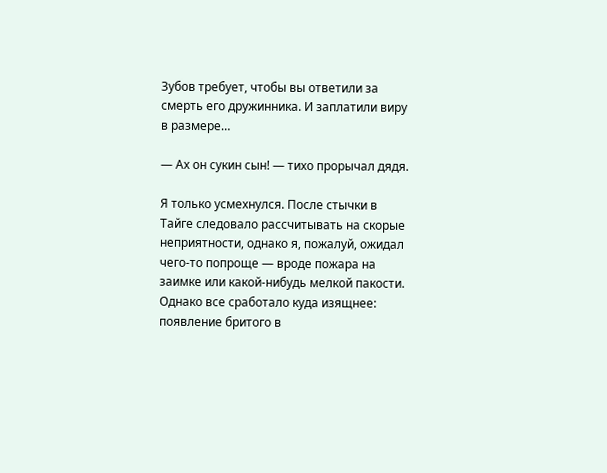Зубов требует, чтобы вы ответили за смерть его дружинника. И заплатили виру в размере…

— Ах он сукин сын! — тихо прорычал дядя.

Я только усмехнулся. После стычки в Тайге следовало рассчитывать на скорые неприятности, однако я, пожалуй, ожидал чего-то попроще — вроде пожара на заимке или какой-нибудь мелкой пакости. Однако все сработало куда изящнее: появление бритого в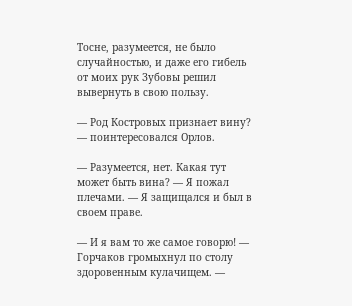Тосне, разумеется, не было случайностью, и даже его гибель от моих рук Зубовы решил вывернуть в свою пользу.

— Род Костровых признает вину? — поинтересовался Орлов.

— Разумеется, нет. Какая тут может быть вина? — Я пожал плечами. — Я защищался и был в своем праве.

— И я вам то же самое говорю! — Горчаков громыхнул по столу здоровенным кулачищем. —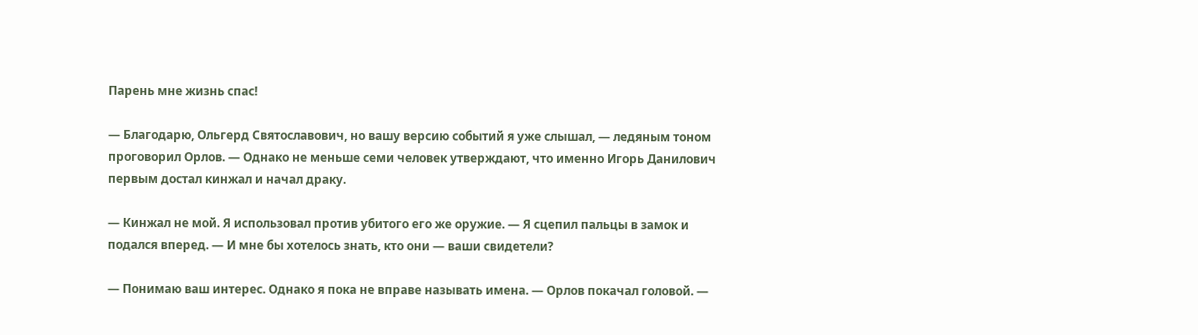Парень мне жизнь спас!

— Благодарю, Ольгерд Святославович, но вашу версию событий я уже слышал, — ледяным тоном проговорил Орлов. — Однако не меньше семи человек утверждают, что именно Игорь Данилович первым достал кинжал и начал драку.

— Кинжал не мой. Я использовал против убитого его же оружие. — Я сцепил пальцы в замок и подался вперед. — И мне бы хотелось знать, кто они — ваши свидетели?

— Понимаю ваш интерес. Однако я пока не вправе называть имена. — Орлов покачал головой. —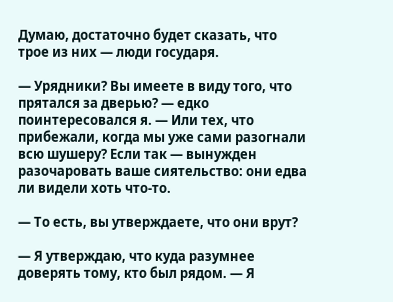Думаю, достаточно будет сказать, что трое из них — люди государя.

— Урядники? Вы имеете в виду того, что прятался за дверью? — едко поинтересовался я. — Или тех, что прибежали, когда мы уже сами разогнали всю шушеру? Если так — вынужден разочаровать ваше сиятельство: они едва ли видели хоть что-то.

— То есть, вы утверждаете, что они врут?

— Я утверждаю, что куда разумнее доверять тому, кто был рядом. — Я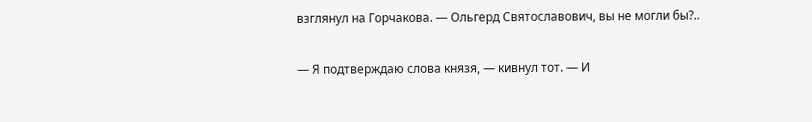взглянул на Горчакова. — Ольгерд Святославович, вы не могли бы?..

— Я подтверждаю слова князя, — кивнул тот. — И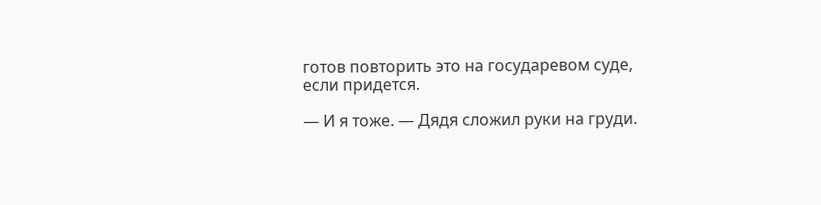готов повторить это на государевом суде, если придется.

— И я тоже. — Дядя сложил руки на груди.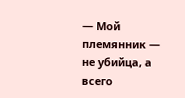— Мой племянник — не убийца, а всего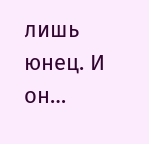лишь юнец. И он…